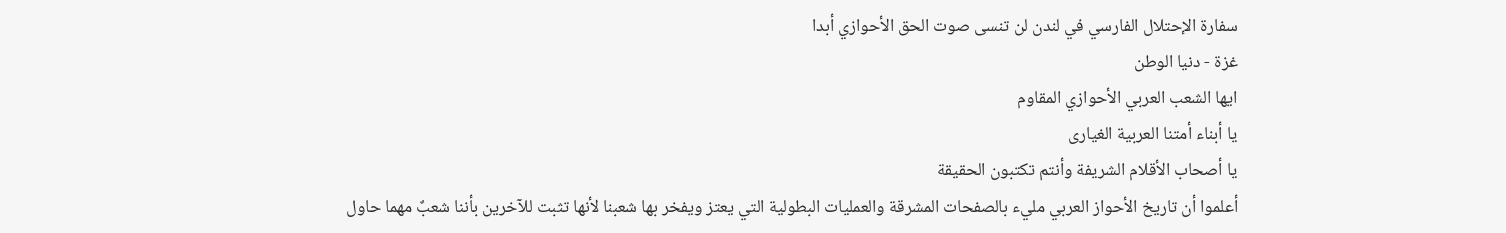سفارة الإحتلال الفارسي في لندن لن تنسى صوت الحق الأحوازي أبدا
غزة - دنيا الوطن
ايها الشعب العربي الأحوازي المقاوم
يا أبناء أمتنا العربية الغيارى
يا أصحاب الأقلام الشريفة وأنتم تكتبون الحقيقة
أعلموا أن تاريخ الأحواز العربي مليء بالصفحات المشرقة والعمليات البطولية التي يعتز ويفخر بها شعبنا لأنها تثبت للآخرين بأننا شعبٌ مهما حاول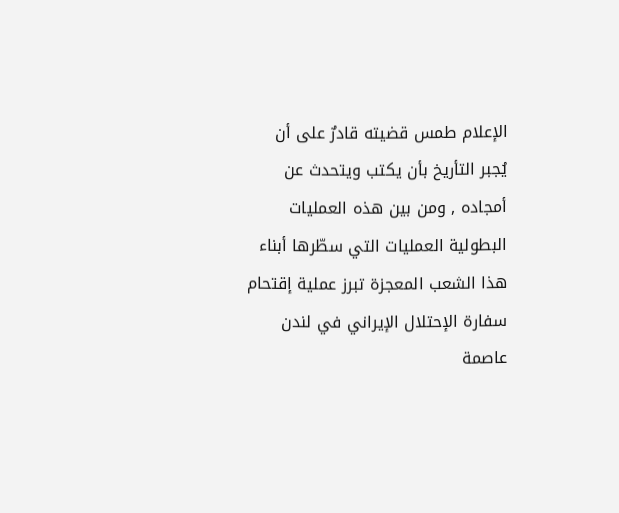الإعلام طمس قضيته قادرٌ على أن يُجبر التأريخ بأن يكتب ويتحدث عن أمجاده , ومن بين هذه العمليات البطولية العمليات التي سطّرها أبناء هذا الشعب المعجزة تبرز عملية إقتحام سفارة الإحتلال الإيراني في لندن عاصمة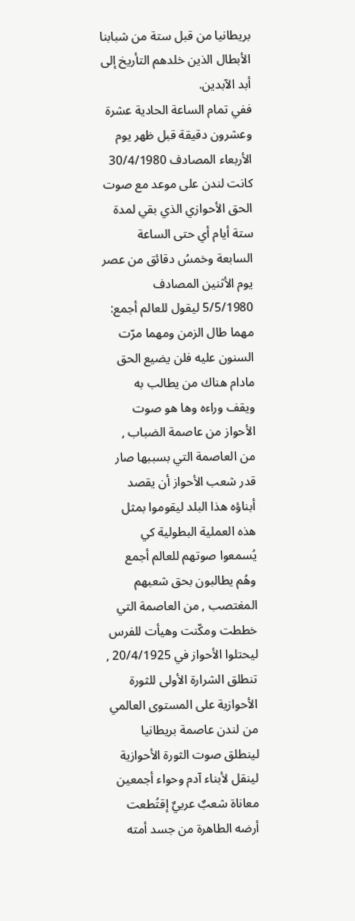بريطانيا من قبل ستة من شبابنا الأبطال الذين خلدهم التأريخ إلى أبد الآبدين.
ففي تمام الساعة الحادية عشرة وعشرون دقيقة قبل ظهر يوم الأربعاء المصادف 30/4/1980 كانت لندن على موعد مع صوت الحق الأحوازي الذي بقي لمدة ستة أيام أي حتى الساعة السابعة وخمسُ دقائق من عصر يوم الأثنين المصادف 5/5/1980 ليقول للعالم أجمع:
مهما طال الزمن ومهما مرّت السنون عليه فلن يضيع الحق مادام هناك من يطالب به ويقف وراءه وها هو صوت الأحواز من عاصمة الضباب , من العاصمة التي بسببها صار قدر شعب الأحواز أن يقصد أبناؤه هذا البلد ليقوموا بمثل هذه العملية البطولية كي يُسمعوا صوتهم للعالم أجمع وهُم يطالبون بحق شعبهم المغتصب , من العاصمة التي خططت ومكّنت وهيأت للفرس ليحتلوا الأحواز في 20/4/1925 , تنطلق الشرارة الأولى للثورة الأحوازية على المستوى العالمي من لندن عاصمة بريطانيا لينطلق صوت الثورة الأحوازية لينقل لأبناء آدم وحواء أجمعين معاناة شعبٌ عربيٌ إقتُطعت أرضه الطاهرة من جسد أمته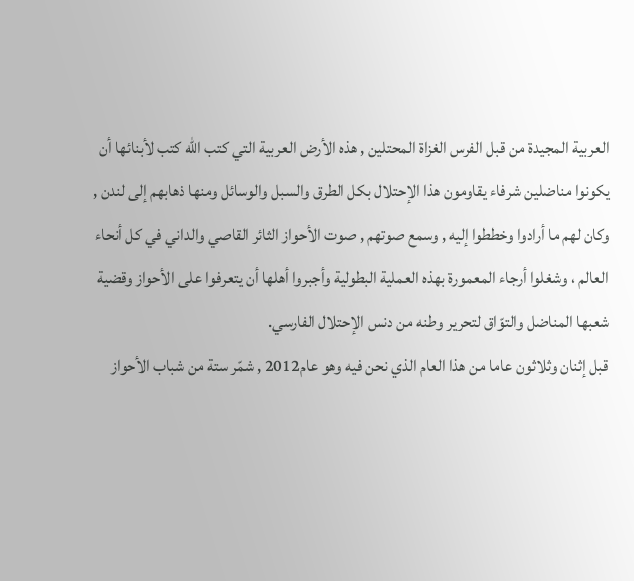العربية المجيدة من قبل الفرس الغزاة المحتلين , هذه الأرض العربية التي كتب الله كتب لأبنائها أن يكونوا مناضلين شرفاء يقاومون هذا الإحتلال بكل الطرق والسبل والوسائل ومنها ذهابهم إلى لندن , وكان لهم ما أرادوا وخططوا إليه , وسمع صوتهم , صوت الأحواز الثائر القاصي والداني في كل أنحاء العالم ، وشغلوا أرجاء المعمورة بهذه العملية البطولية وأجبروا أهلها أن يتعرفوا على الأحواز وقضية شعبها المناضل والتوّاق لتحرير وطنه من دنس الإحتلال الفارسي.
قبل إثنان وثلاثون عاما من هذا العام الذي نحن فيه وهو عام2012 , شمّر ستة من شباب الأحواز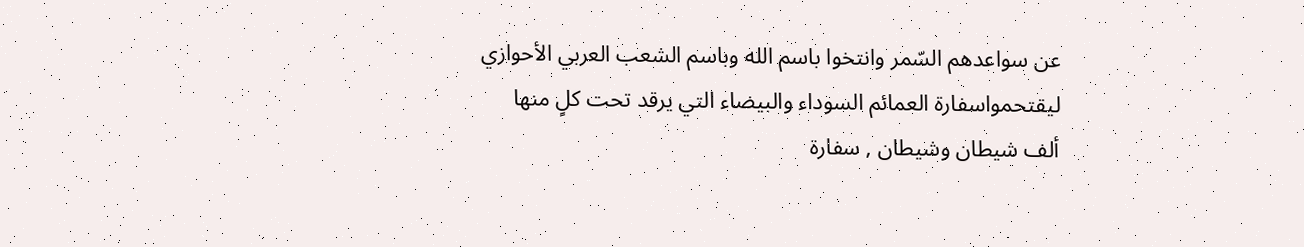عن سواعدهم السّمر وانتخوا باسم الله وباسم الشعب العربي الأحوازي ليقتحمواسفارة العمائم السوداء والبيضاء التي يرقد تحت كلٍ منها ألف شيطان وشيطان , سفارة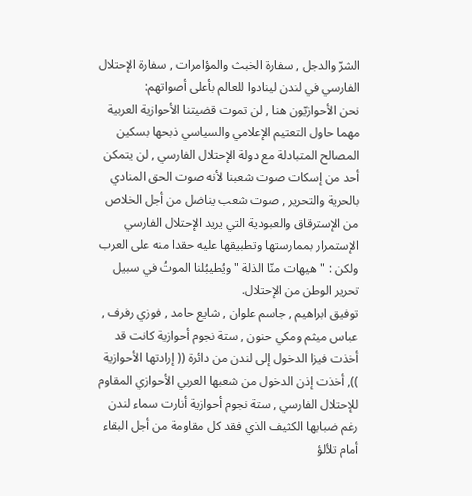الشرّ والدجل , سفارة الخبث والمؤامرات , سفارة الإحتلال الفارسي في لندن لينادوا للعالم بأعلى أصواتهم:
نحن الأحوازيّون هنا , لن تموت قضيتنا الأحوازية العربية مهما حاول التعتيم الإعلامي والسياسي ذبحها بسكين المصالح المتبادلة مع دولة الإحتلال الفارسي , لن يتمكن أحد من إسكات صوت شعبنا لأنه صوت الحق المنادي بالحرية والتحرير , صوت شعب يناضل من أجل الخلاص من الإسترقاق والعبودية التي يريد الإحتلال الفارسي الإستمرار بممارستها وتطبيقها عليه حقدا منه على العرب ولكن : "هيهات منّا الذلة "ويُطيبُلنا الموتُ في سبيل تحرير الوطن من الإحتلال.
توفيق ابراهيم , جاسم علوان , شايع حامد , فوزي رفرف , عباس ميثم ومكي حنون , ستة نجوم أحوازية كانت قد أخذت فيزا الدخول إلى لندن من دائرة (( إرادتها الأحوازية )), أخذت إذن الدخول من شعبها العربي الأحوازي المقاوم للإحتلال الفارسي , ستة نجوم أحوازية أنارت سماء لندن رغم ضبابها الكثيف الذي فقد كل مقاومة من أجل البقاء أمام تلألؤ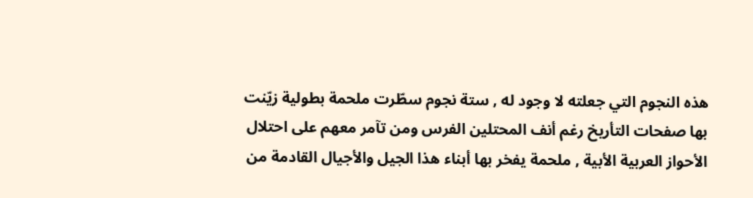هذه النجوم التي جعلته لا وجود له , ستة نجوم سطّرت ملحمة بطولية زيّنت بها صفحات التأريخ رغم أنف المحتلين الفرس ومن تآمر معهم على احتلال الأحواز العربية الأبية , ملحمة يفخر بها أبناء هذا الجيل والأجيال القادمة من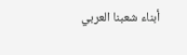أبناء شعبنا العربي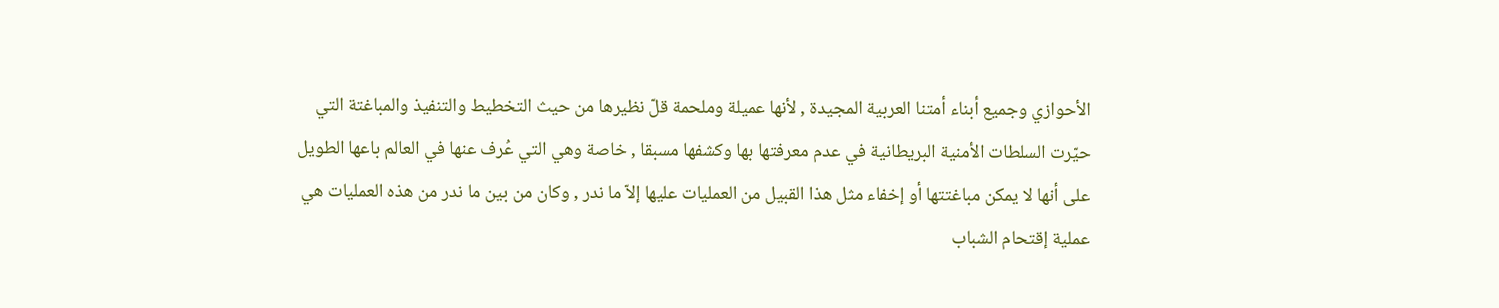الأحوازي وجميع أبناء أمتنا العربية المجيدة , لأنها عميلة وملحمة قلّ نظيرها من حيث التخطيط والتنفيذ والمباغتة التي حيّرت السلطات الأمنية البريطانية في عدم معرفتها بها وكشفها مسبقا , خاصة وهي التي عُرف عنها في العالم باعها الطويل على أنها لا يمكن مباغتتها أو إخفاء مثل هذا القبيل من العمليات عليها إلاّ ما ندر , وكان من بين ما ندر من هذه العمليات هي عملية إقتحام الشباب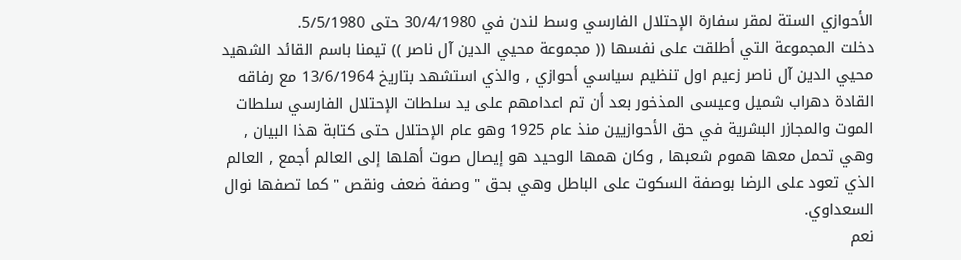الأحوازي الستة لمقر سفارة الإحتلال الفارسي وسط لندن في 30/4/1980 حتى 5/5/1980.
دخلت المجموعة التي أطلقت على نفسها (( مجموعة محيي الدين آل ناصر )) تيمنا باسم القائد الشهيد محيي الدين آل ناصر زعيم اول تنظيم سياسي أحوازي , والذي استشهد بتاريخ 13/6/1964 مع رفاقه القادة دهراب شميل وعيسى المذخور بعد أن تم اعدامهم على يد سلطات الإحتلال الفارسي سلطات الموت والمجازر البشرية في حق الأحوازيين منذ عام 1925 وهو عام الإحتلال حتى كتابة هذا البيان , وهي تحمل معها هموم شعبها , وكان همها الوحيد هو إيصال صوت أهلها إلى العالم أجمع , العالم الذي تعود على الرضا بوصفة السكوت على الباطل وهي بحق " وصفة ضعف ونقص " كما تصفها نوال السعداوي.
نعم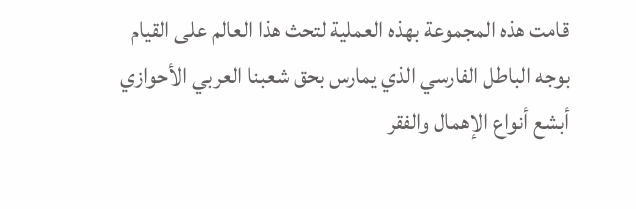قامت هذه المجموعة بهذه العملية لتحث هذا العالم على القيام بوجه الباطل الفارسي الذي يمارس بحق شعبنا العربي الأحوازي أبشع أنواع الإهمال والفقر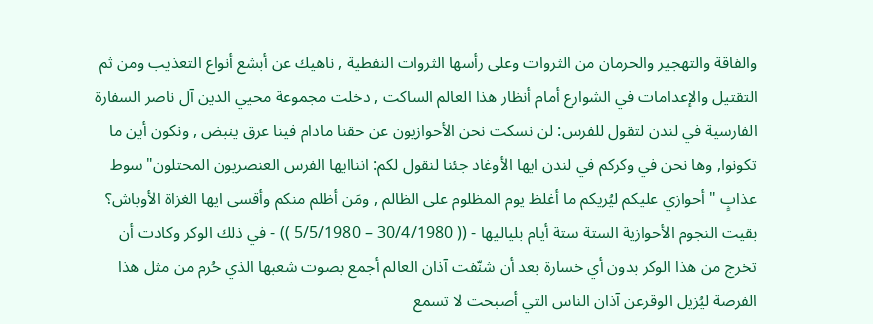والفاقة والتهجير والحرمان من الثروات وعلى رأسها الثروات النفطية , ناهيك عن أبشع أنواع التعذيب ومن ثم التقتيل والإعدامات في الشوارع أمام أنظار هذا العالم الساكت , دخلت مجموعة محيي الدين آل ناصر السفارة الفارسية في لندن لتقول للفرس: لن نسكت نحن الأحوازيون عن حقنا مادام فينا عرق ينبض , ونكون أين ما تكونوا, وها نحن في وكركم في لندن ايها الأوغاد جئنا لنقول لكم: انناايها الفرس العنصريون المحتلون"سوط عذابٍ " أحوازي عليكم ليُريكم ما أغلظ يوم المظلوم على الظالم , ومَن أظلم منكم وأقسى ايها الغزاة الأوباش؟
بقيت النجوم الأحوازية الستة ستة أيام بلياليها - (( 30/4/1980 – 5/5/1980 )) - في ذلك الوكر وكادت أن تخرج من هذا الوكر بدون أي خسارة بعد أن شنّفت آذان العالم أجمع بصوت شعبها الذي حُرم من مثل هذا الفرصة ليُزيل الوقرعن آذان الناس التي أصبحت لا تسمع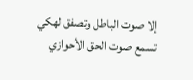إلا صوت الباطل وتصفق لهكي تسمع صوت الحق الأحوازي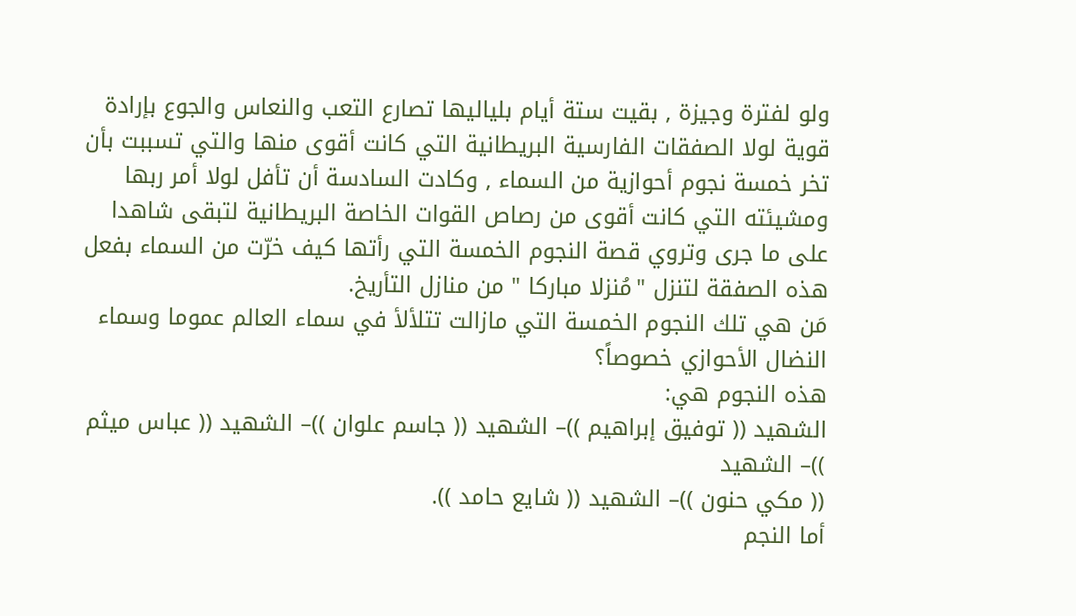ولو لفترة وجيزة , بقيت ستة أيام بلياليها تصارع التعب والنعاس والجوع بإرادة قوية لولا الصفقات الفارسية البريطانية التي كانت أقوى منها والتي تسببت بأن تخر خمسة نجوم أحوازية من السماء , وكادت السادسة أن تأفل لولا أمر ربها ومشيئته التي كانت أقوى من رصاص القوات الخاصة البريطانية لتبقى شاهدا على ما جرى وتروي قصة النجوم الخمسة التي رأتها كيف خرّت من السماء بفعل هذه الصفقة لتنزل "مُنزلا مباركا " من منازل التأريخ.
مَن هي تلك النجوم الخمسة التي مازالت تتلألأ في سماء العالم عموما وسماء النضال الأحوازي خصوصاً؟
هذه النجوم هي:
الشهيد (( توفيق إبراهيم ))– الشهيد (( جاسم علوان ))– الشهيد (( عباس ميثم ))– الشهيد
(( مكي حنون ))– الشهيد (( شايع حامد )).
أما النجم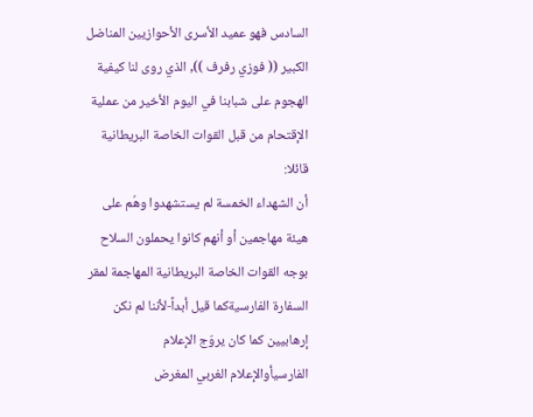السادس فهو عميد الأسرى الأحوازيين المناضل الكبير (( فوزي رفرف )), الذي روى لنا كيفية الهجوم على شبابنا في اليوم الأخير من عملية الإقتحام من قبل القوات الخاصة البريطانية قائلا:
أن الشهداء الخمسة لم يستشهدوا وهُم على هيئة مهاجمين أو أنهم كانوا يحملون السلاح بوجه القوات الخاصة البريطانية المهاجمة لمقر السفارة الفارسيةكما قيل أبداً-لأننا لم نكن إرهابيين كما كان يروّج الإعلام الفارسيأوالإعلام الغربي المغرض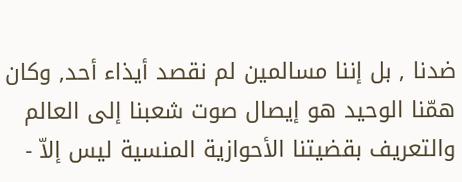ضدنا , بل إننا مسالمين لم نقصد أيذاء أحد, وكان همّنا الوحيد هو إيصال صوت شعبنا إلى العالم والتعريف بقضيتنا الأحوازية المنسية ليس إلاّ -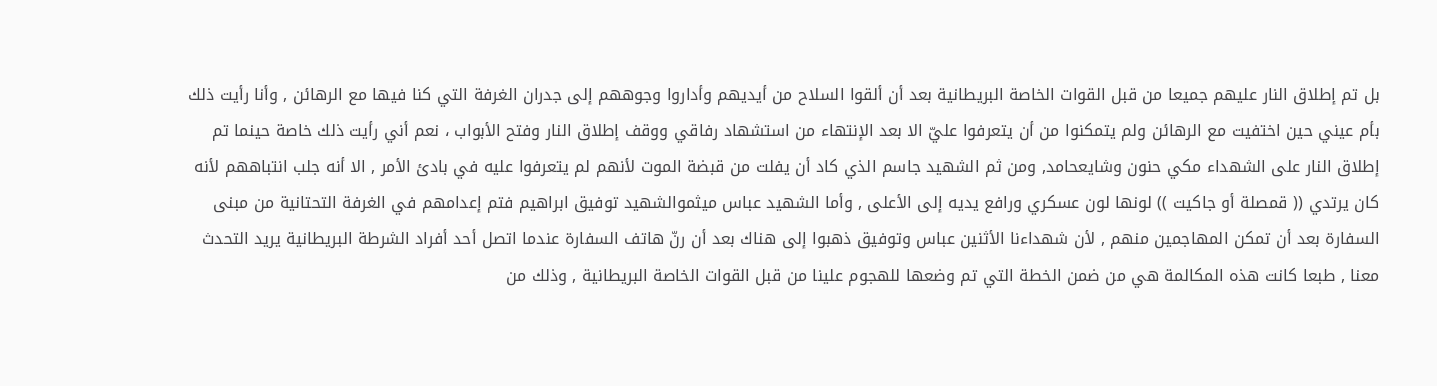بل تم إطلاق النار عليهم جميعا من قبل القوات الخاصة البريطانية بعد أن ألقوا السلاح من أيديهم وأداروا وجوههم إلى جدران الغرفة التي كنا فيها مع الرهائن , وأنا رأيت ذلك بأم عيني حين اختفيت مع الرهائن ولم يتمكنوا من أن يتعرفوا عليّ الا بعد الإنتهاء من استشهاد رفاقي ووقف إطلاق النار وفتح الأبواب ، نعم أني رأيت ذلك خاصة حينما تم إطلاق النار على الشهداء مكي حنون وشايعحامد, ومن ثم الشهيد جاسم الذي كاد أن يفلت من قبضة الموت لأنهم لم يتعرفوا عليه في بادئ الأمر , الا أنه جلب انتباههم لأنه كان يرتدي (( قمصلة أو جاكيت )) لونها لون عسكري ورافع يديه إلى الأعلى , وأما الشهيد عباس ميثموالشهيد توفيق ابراهيم فتم إعدامهم في الغرفة التحتانية من مبنى السفارة بعد أن تمكن المهاجمين منهم , لأن شهداءنا الأثنين عباس وتوفيق ذهبوا إلى هناك بعد أن رنّ هاتف السفارة عندما اتصل أحد أفراد الشرطة البريطانية يريد التحدث معنا , طبعا كانت هذه المكالمة هي من ضمن الخطة التي تم وضعها للهجوم علينا من قبل القوات الخاصة البريطانية , وذلك من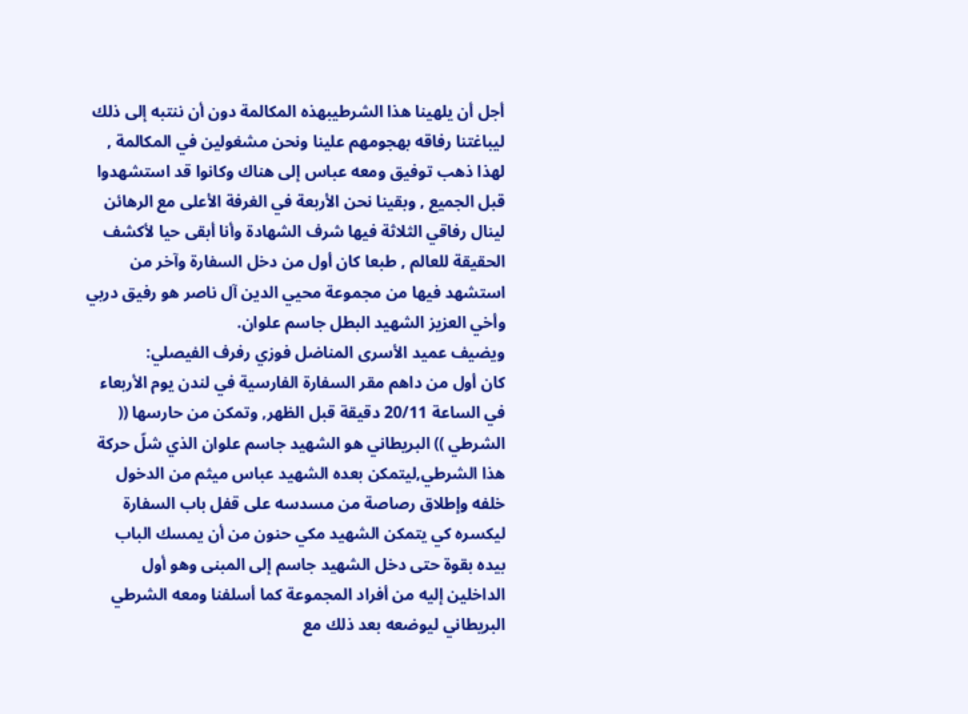أجل أن يلهينا هذا الشرطيبهذه المكالمة دون أن ننتبه إلى ذلك ليباغتنا رفاقه بهجومهم علينا ونحن مشغولين في المكالمة , لهذا ذهب توفيق ومعه عباس إلى هناك وكانوا قد استشهدوا قبل الجميع , وبقينا نحن الأربعة في الغرفة الأعلى مع الرهائن لينال رفاقي الثلاثة فيها شرف الشهادة وأنا أبقى حيا لأكشف الحقيقة للعالم , طبعا كان أول من دخل السفارة وآخر من استشهد فيها من مجموعة محيي الدين آل ناصر هو رفيق دربي وأخي العزيز الشهيد البطل جاسم علوان.
ويضيف عميد الأسرى المناضل فوزي رفرف الفيصلي:
كان أول من داهم مقر السفارة الفارسية في لندن يوم الأربعاء في الساعة 20/11 دقيقة قبل الظهر, وتمكن من حارسها (( الشرطي )) البريطاني هو الشهيد جاسم علوان الذي شلّ حركة هذا الشرطي,ليتمكن بعده الشهيد عباس ميثم من الدخول خلفه وإطلاق رصاصة من مسدسه على قفل باب السفارة ليكسره كي يتمكن الشهيد مكي حنون من أن يمسك الباب بيده بقوة حتى دخل الشهيد جاسم إلى المبنى وهو أول الداخلين إليه من أفراد المجموعة كما أسلفنا ومعه الشرطي البريطاني ليوضعه بعد ذلك مع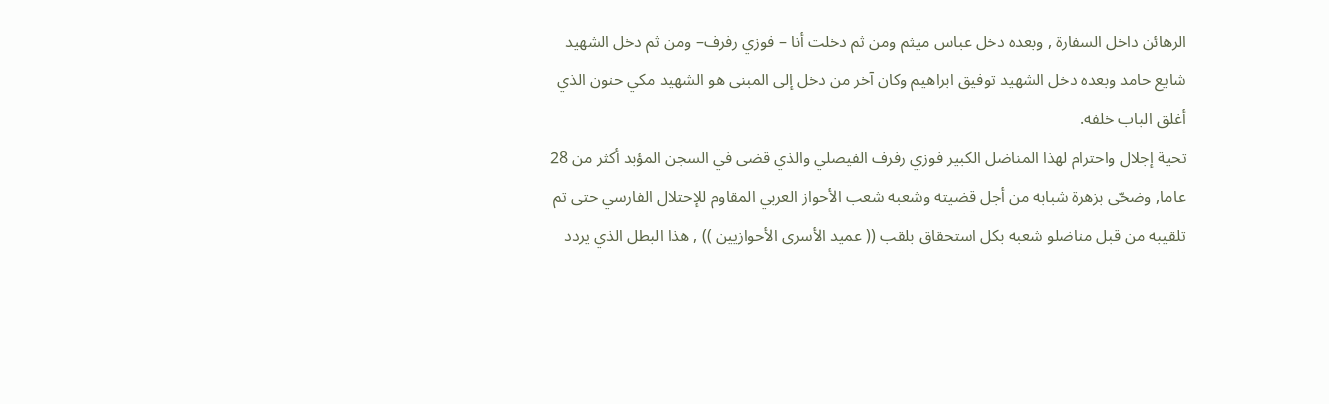الرهائن داخل السفارة , وبعده دخل عباس ميثم ومن ثم دخلت أنا – فوزي رفرف– ومن ثم دخل الشهيد شايع حامد وبعده دخل الشهيد توفيق ابراهيم وكان آخر من دخل إلى المبنى هو الشهيد مكي حنون الذي أغلق الباب خلفه.
تحية إجلال واحترام لهذا المناضل الكبير فوزي رفرف الفيصلي والذي قضى في السجن المؤبد أكثر من 28 عاما, وضحّى بزهرة شبابه من أجل قضيته وشعبه شعب الأحواز العربي المقاوم للإحتلال الفارسي حتى تم تلقيبه من قبل مناضلو شعبه بكل استحقاق بلقب (( عميد الأسرى الأحوازيين )) , هذا البطل الذي يردد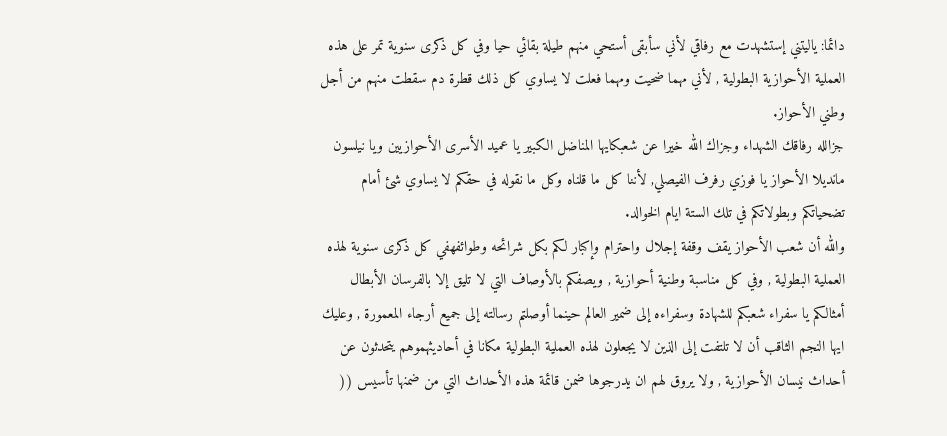دائما: ياليتني إستشهدت مع رفاقي لأني سأبقى أستحي منهم طيلة بقائي حيا وفي كل ذكرى سنوية تمر على هذه العملية الأحوازية البطولية , لأني مهما ضحيت ومهما فعلت لا يساوي كل ذلك قطرة دم سقطت منهم من أجل وطني الأحواز.
جزالله رفاقك الشهداء وجزاك الله خيرا عن شعبكايها المناضل الكبير يا عميد الأسرى الأحوازيين ويا نيلسون مانديلا الأحواز يا فوزي رفرف الفيصلي, لأننا كل ما قلناه وكل ما نقوله في حقكم لا يساوي شئ أمام تضحياتكم وبطولاتكم في تلك الستة ايام الخوالد.
والله أن شعب الأحواز يقف وقفة إجلال واحترام وإكبار لكم بكل شرائحه وطوائفهفي كل ذكرى سنوية لهذه العملية البطولية , وفي كل مناسبة وطنية أحوازية , ويصفكم بالأوصاف التي لا تليق إلا بالفرسان الأبطال أمثالكم يا سفراء شعبكم للشهادة وسفراءه إلى ضمير العالم حينما أوصلتم رسالته إلى جميع أرجاء المعمورة , وعليك ايها النجم الثاقب أن لا تلتفت إلى الذين لا يجعلون لهذه العملية البطولية مكانا في أحاديثهموهم يتحدثون عن أحداث نيسان الأحوازية , ولا يروق لهم ان يدرجوها ضمن قائمة هذه الأحداث التي من ضمنها تأسيس ((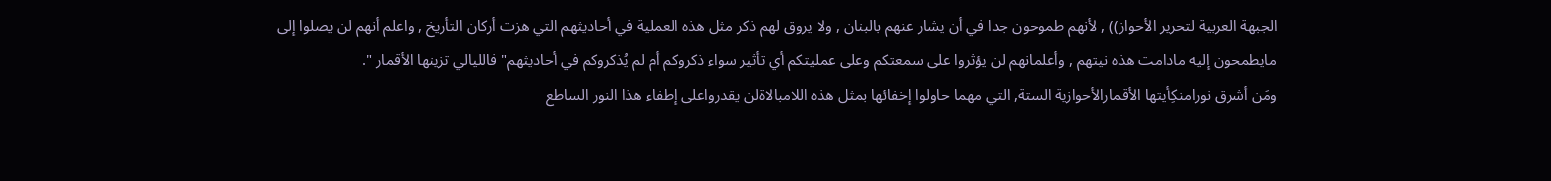الجبهة العربية لتحرير الأحواز)) , لأنهم طموحون جدا في أن يشار عنهم بالبنان , ولا يروق لهم ذكر مثل هذه العملية في أحاديثهم التي هزت أركان التأريخ , واعلم أنهم لن يصلوا إلى مايطمحون إليه مادامت هذه نيتهم , وأعلمانهم لن يؤثروا على سمعتكم وعلى عمليتكم أي تأثير سواء ذكروكم أم لم يُذكروكم في أحاديثهم" فالليالي تزينها الأقمار ".
ومَن أشرق نورامنكِأيتها الأقمارالأحوازية الستة, التي مهما حاولوا إخفائها بمثل هذه اللامبالاةلن يقدرواعلى إطفاء هذا النور الساطع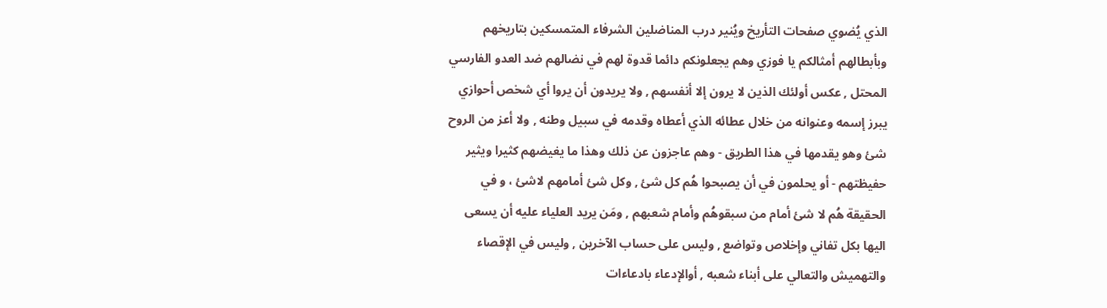الذي يُضوي صفحات التأريخ ويُنير درب المناضلين الشرفاء المتمسكين بتاريخهم وبأبطالهم أمثالكم يا فوزي وهم يجعلونكم دائما قدوة لهم في نضالهم ضد العدو الفارسي المحتل , عكس أولئك الذين لا يرون إلا أنفسهم , ولا يريدون أن يروا أي شخص أحوازي يبرز إسمه وعنوانه من خلال عطائه الذي أعطاه وقدمه في سبيل وطنه , ولا أعز من الروح شئ وهو يقدمها في هذا الطريق - وهم عاجزون عن ذلك وهذا ما يغيضهم كثيرا ويثير حفيظتهم - أو يحلمون في أن يصبحوا هُم كل شئ , وكل شئ أمامهم لاشئ ، و في الحقيقة هُم لا شئ أمام من سبقوهُم وأمام شعبهم , ومَن يريد العلياء عليه أن يسعى اليها بكل تفاني وإخلاص وتواضع , وليس على حساب الآخرين , وليس في الإقصاء والتهميش والتعالي على أبناء شعبه , أوالإدعاء بادعاءات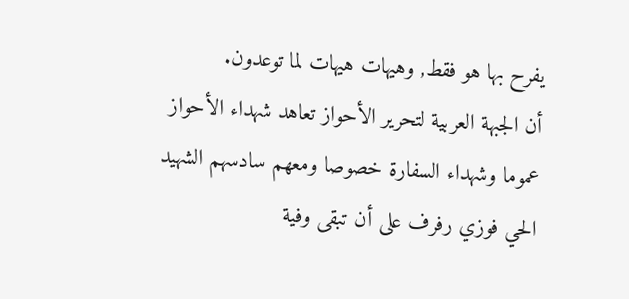يفرح بها هو فقط, وهيهات هيهات لما توعدون.
أن الجبهة العربية لتحرير الأحواز تعاهد شهداء الأحواز عموما وشهداء السفارة خصوصا ومعهم سادسهم الشهيد الحي فوزي رفرف على أن تبقى وفية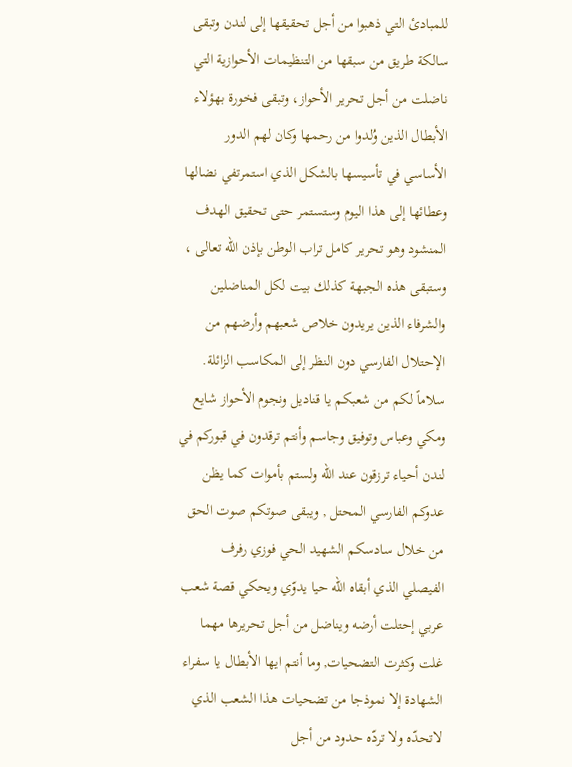للمبادئ التي ذهبوا من أجل تحقيقها إلى لندن وتبقى سالكة طريق من سبقها من التنظيمات الأحوازية التي ناضلت من أجل تحرير الأحواز، وتبقى فخورة بهؤلاء الأبطال الذين وُلدوا من رحمها وكان لهم الدور الأساسي في تأسيسها بالشكل الذي استمرتفي نضالها وعطائها إلى هذا اليوم وستستمر حتى تحقيق الهدف المنشود وهو تحرير كامل تراب الوطن بإذن الله تعالى ، وستبقى هذه الجبهة كذلك بيت لكل المناضلين والشرفاء الذين يريدون خلاص شعبهم وأرضهم من الإحتلال الفارسي دون النظر إلى المكاسب الزائلة.
سلاماً لكم من شعبكم يا قناديل ونجوم الأحواز شايع ومكي وعباس وتوفيق وجاسم وأنتم ترقدون في قبوركم في لندن أحياء ترزقون عند الله ولستم بأموات كما يظن عدوكم الفارسي المحتل , ويبقى صوتكم صوت الحق من خلال سادسكم الشهيد الحي فوزي رفرف الفيصلي الذي أبقاه الله حيا يدوّي ويحكي قصة شعب عربي إحتلت أرضه ويناضل من أجل تحريرها مهما غلت وكثرت التضحيات, وما أنتم ايها الأبطال يا سفراء الشهادة إلا نموذجا من تضحيات هذا الشعب الذي لاتحدّه ولا تردّه حدود من أجل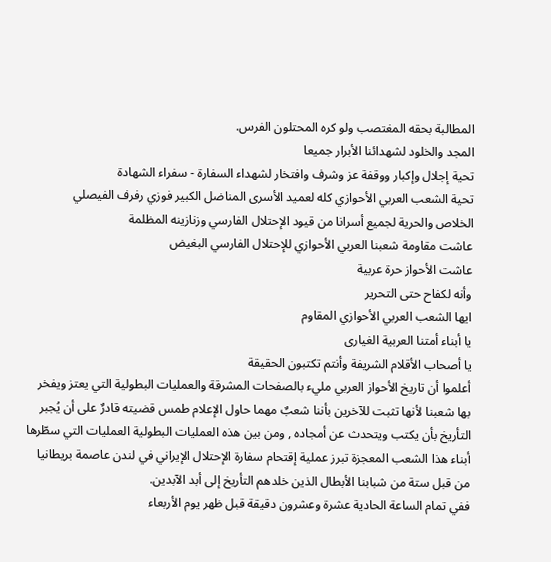المطالبة بحقه المغتصب ولو كره المحتلون الفرس.
المجد والخلود لشهدائنا الأبرار جميعا
تحية إجلال وإكبار ووقفة عز وشرف وافتخار لشهداء السفارة - سفراء الشهادة
تحية الشعب العربي الأحوازي كله لعميد الأسرى المناضل الكبير فوزي رفرف الفيصلي
الخلاص والحرية لجميع أسرانا من قيود الإحتلال الفارسي وزنازينه المظلمة
عاشت مقاومة شعبنا العربي الأحوازي للإحتلال الفارسي البغيض
عاشت الأحواز حرة عربية
وأنه لكفاح حتى التحرير
ايها الشعب العربي الأحوازي المقاوم
يا أبناء أمتنا العربية الغيارى
يا أصحاب الأقلام الشريفة وأنتم تكتبون الحقيقة
أعلموا أن تاريخ الأحواز العربي مليء بالصفحات المشرقة والعمليات البطولية التي يعتز ويفخر بها شعبنا لأنها تثبت للآخرين بأننا شعبٌ مهما حاول الإعلام طمس قضيته قادرٌ على أن يُجبر التأريخ بأن يكتب ويتحدث عن أمجاده , ومن بين هذه العمليات البطولية العمليات التي سطّرها أبناء هذا الشعب المعجزة تبرز عملية إقتحام سفارة الإحتلال الإيراني في لندن عاصمة بريطانيا من قبل ستة من شبابنا الأبطال الذين خلدهم التأريخ إلى أبد الآبدين.
ففي تمام الساعة الحادية عشرة وعشرون دقيقة قبل ظهر يوم الأربعاء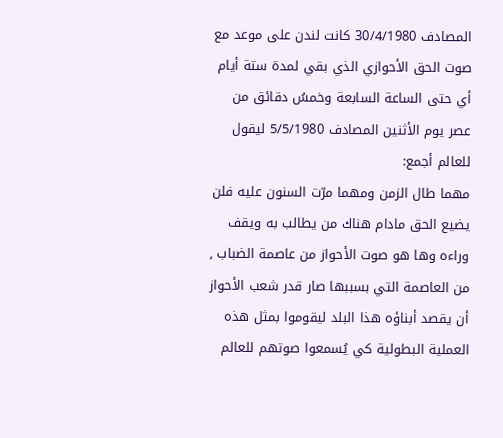المصادف 30/4/1980 كانت لندن على موعد مع صوت الحق الأحوازي الذي بقي لمدة ستة أيام أي حتى الساعة السابعة وخمسُ دقائق من عصر يوم الأثنين المصادف 5/5/1980 ليقول للعالم أجمع:
مهما طال الزمن ومهما مرّت السنون عليه فلن يضيع الحق مادام هناك من يطالب به ويقف وراءه وها هو صوت الأحواز من عاصمة الضباب , من العاصمة التي بسببها صار قدر شعب الأحواز أن يقصد أبناؤه هذا البلد ليقوموا بمثل هذه العملية البطولية كي يُسمعوا صوتهم للعالم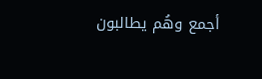أجمع وهُم يطالبون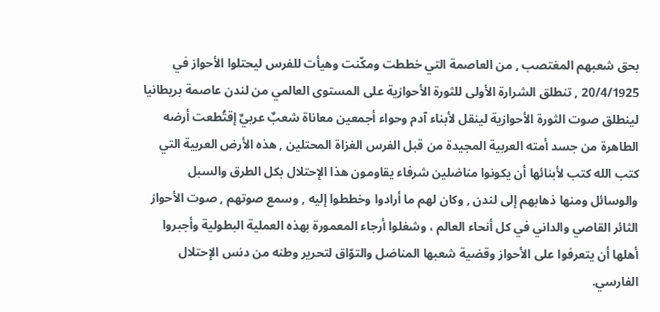بحق شعبهم المغتصب , من العاصمة التي خططت ومكّنت وهيأت للفرس ليحتلوا الأحواز في 20/4/1925 , تنطلق الشرارة الأولى للثورة الأحوازية على المستوى العالمي من لندن عاصمة بريطانيا لينطلق صوت الثورة الأحوازية لينقل لأبناء آدم وحواء أجمعين معاناة شعبٌ عربيٌ إقتُطعت أرضه الطاهرة من جسد أمته العربية المجيدة من قبل الفرس الغزاة المحتلين , هذه الأرض العربية التي كتب الله كتب لأبنائها أن يكونوا مناضلين شرفاء يقاومون هذا الإحتلال بكل الطرق والسبل والوسائل ومنها ذهابهم إلى لندن , وكان لهم ما أرادوا وخططوا إليه , وسمع صوتهم , صوت الأحواز الثائر القاصي والداني في كل أنحاء العالم ، وشغلوا أرجاء المعمورة بهذه العملية البطولية وأجبروا أهلها أن يتعرفوا على الأحواز وقضية شعبها المناضل والتوّاق لتحرير وطنه من دنس الإحتلال الفارسي.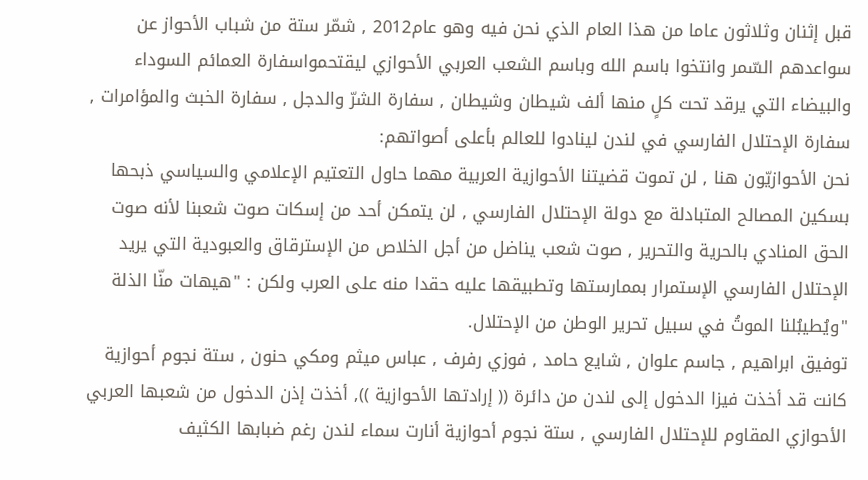قبل إثنان وثلاثون عاما من هذا العام الذي نحن فيه وهو عام2012 , شمّر ستة من شباب الأحواز عن سواعدهم السّمر وانتخوا باسم الله وباسم الشعب العربي الأحوازي ليقتحمواسفارة العمائم السوداء والبيضاء التي يرقد تحت كلٍ منها ألف شيطان وشيطان , سفارة الشرّ والدجل , سفارة الخبث والمؤامرات , سفارة الإحتلال الفارسي في لندن لينادوا للعالم بأعلى أصواتهم:
نحن الأحوازيّون هنا , لن تموت قضيتنا الأحوازية العربية مهما حاول التعتيم الإعلامي والسياسي ذبحها بسكين المصالح المتبادلة مع دولة الإحتلال الفارسي , لن يتمكن أحد من إسكات صوت شعبنا لأنه صوت الحق المنادي بالحرية والتحرير , صوت شعب يناضل من أجل الخلاص من الإسترقاق والعبودية التي يريد الإحتلال الفارسي الإستمرار بممارستها وتطبيقها عليه حقدا منه على العرب ولكن : "هيهات منّا الذلة "ويُطيبُلنا الموتُ في سبيل تحرير الوطن من الإحتلال.
توفيق ابراهيم , جاسم علوان , شايع حامد , فوزي رفرف , عباس ميثم ومكي حنون , ستة نجوم أحوازية كانت قد أخذت فيزا الدخول إلى لندن من دائرة (( إرادتها الأحوازية )), أخذت إذن الدخول من شعبها العربي الأحوازي المقاوم للإحتلال الفارسي , ستة نجوم أحوازية أنارت سماء لندن رغم ضبابها الكثيف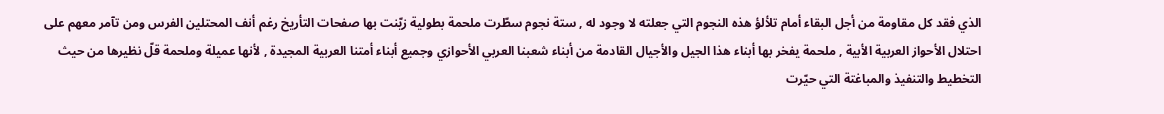الذي فقد كل مقاومة من أجل البقاء أمام تلألؤ هذه النجوم التي جعلته لا وجود له , ستة نجوم سطّرت ملحمة بطولية زيّنت بها صفحات التأريخ رغم أنف المحتلين الفرس ومن تآمر معهم على احتلال الأحواز العربية الأبية , ملحمة يفخر بها أبناء هذا الجيل والأجيال القادمة من أبناء شعبنا العربي الأحوازي وجميع أبناء أمتنا العربية المجيدة , لأنها عميلة وملحمة قلّ نظيرها من حيث التخطيط والتنفيذ والمباغتة التي حيّرت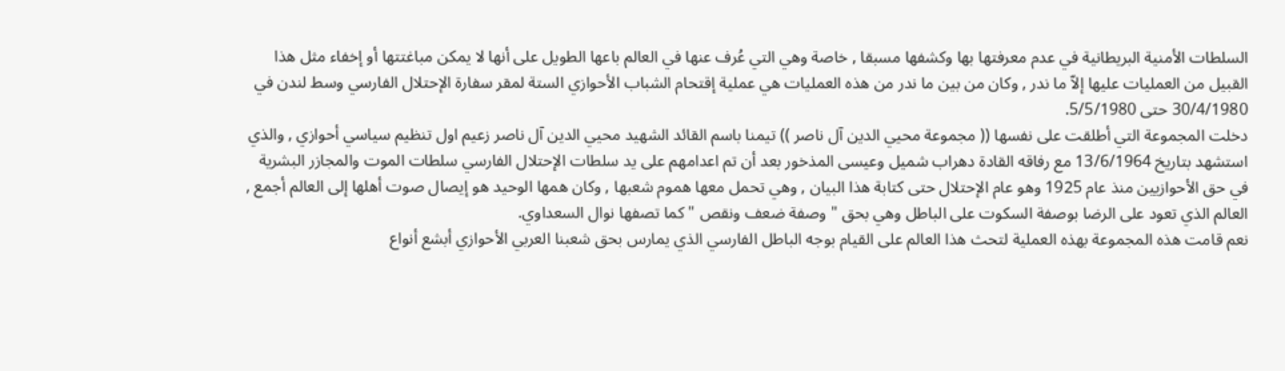السلطات الأمنية البريطانية في عدم معرفتها بها وكشفها مسبقا , خاصة وهي التي عُرف عنها في العالم باعها الطويل على أنها لا يمكن مباغتتها أو إخفاء مثل هذا القبيل من العمليات عليها إلاّ ما ندر , وكان من بين ما ندر من هذه العمليات هي عملية إقتحام الشباب الأحوازي الستة لمقر سفارة الإحتلال الفارسي وسط لندن في 30/4/1980 حتى 5/5/1980.
دخلت المجموعة التي أطلقت على نفسها (( مجموعة محيي الدين آل ناصر )) تيمنا باسم القائد الشهيد محيي الدين آل ناصر زعيم اول تنظيم سياسي أحوازي , والذي استشهد بتاريخ 13/6/1964 مع رفاقه القادة دهراب شميل وعيسى المذخور بعد أن تم اعدامهم على يد سلطات الإحتلال الفارسي سلطات الموت والمجازر البشرية في حق الأحوازيين منذ عام 1925 وهو عام الإحتلال حتى كتابة هذا البيان , وهي تحمل معها هموم شعبها , وكان همها الوحيد هو إيصال صوت أهلها إلى العالم أجمع , العالم الذي تعود على الرضا بوصفة السكوت على الباطل وهي بحق " وصفة ضعف ونقص " كما تصفها نوال السعداوي.
نعم قامت هذه المجموعة بهذه العملية لتحث هذا العالم على القيام بوجه الباطل الفارسي الذي يمارس بحق شعبنا العربي الأحوازي أبشع أنواع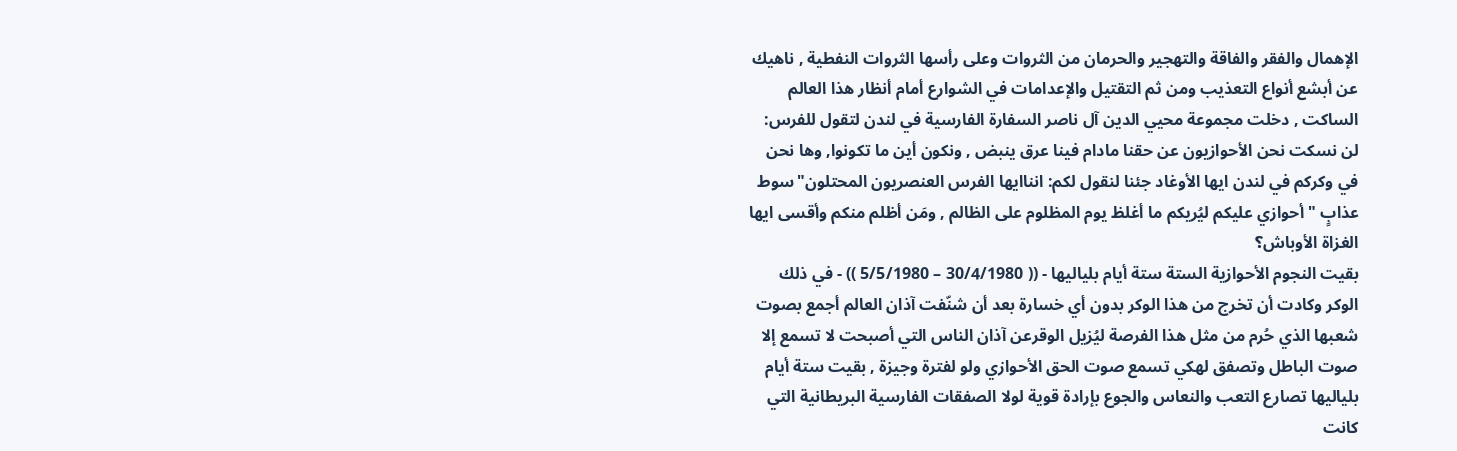الإهمال والفقر والفاقة والتهجير والحرمان من الثروات وعلى رأسها الثروات النفطية , ناهيك عن أبشع أنواع التعذيب ومن ثم التقتيل والإعدامات في الشوارع أمام أنظار هذا العالم الساكت , دخلت مجموعة محيي الدين آل ناصر السفارة الفارسية في لندن لتقول للفرس: لن نسكت نحن الأحوازيون عن حقنا مادام فينا عرق ينبض , ونكون أين ما تكونوا, وها نحن في وكركم في لندن ايها الأوغاد جئنا لنقول لكم: انناايها الفرس العنصريون المحتلون"سوط عذابٍ " أحوازي عليكم ليُريكم ما أغلظ يوم المظلوم على الظالم , ومَن أظلم منكم وأقسى ايها الغزاة الأوباش؟
بقيت النجوم الأحوازية الستة ستة أيام بلياليها - (( 30/4/1980 – 5/5/1980 )) - في ذلك الوكر وكادت أن تخرج من هذا الوكر بدون أي خسارة بعد أن شنّفت آذان العالم أجمع بصوت شعبها الذي حُرم من مثل هذا الفرصة ليُزيل الوقرعن آذان الناس التي أصبحت لا تسمع إلا صوت الباطل وتصفق لهكي تسمع صوت الحق الأحوازي ولو لفترة وجيزة , بقيت ستة أيام بلياليها تصارع التعب والنعاس والجوع بإرادة قوية لولا الصفقات الفارسية البريطانية التي كانت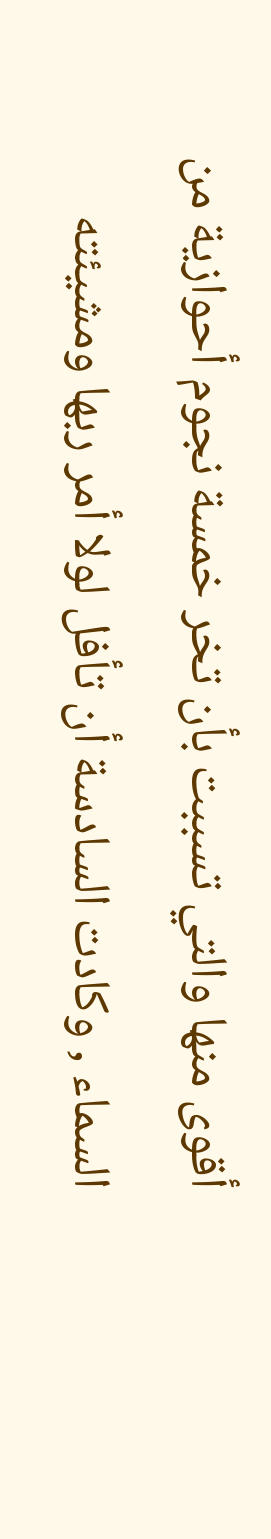أقوى منها والتي تسببت بأن تخر خمسة نجوم أحوازية من السماء , وكادت السادسة أن تأفل لولا أمر ربها ومشيئته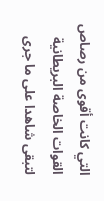التي كانت أقوى من رصاص القوات الخاصة البريطانية لتبقى شاهدا على ما جرى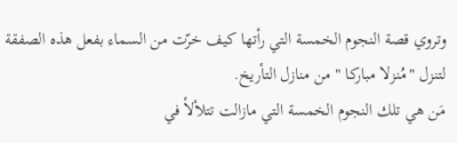وتروي قصة النجوم الخمسة التي رأتها كيف خرّت من السماء بفعل هذه الصفقة لتنزل "مُنزلا مباركا " من منازل التأريخ.
مَن هي تلك النجوم الخمسة التي مازالت تتلألأ في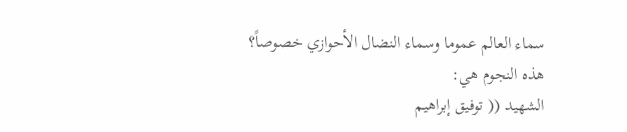سماء العالم عموما وسماء النضال الأحوازي خصوصاً؟
هذه النجوم هي:
الشهيد (( توفيق إبراهيم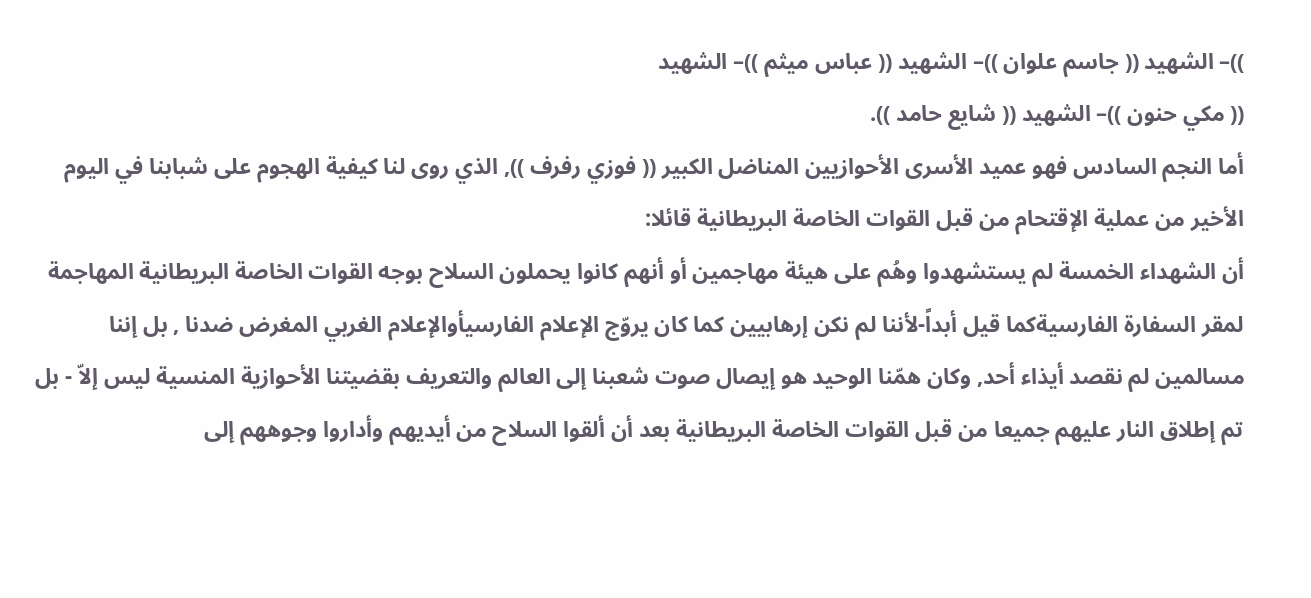))– الشهيد (( جاسم علوان ))– الشهيد (( عباس ميثم ))– الشهيد
(( مكي حنون ))– الشهيد (( شايع حامد )).
أما النجم السادس فهو عميد الأسرى الأحوازيين المناضل الكبير (( فوزي رفرف )), الذي روى لنا كيفية الهجوم على شبابنا في اليوم الأخير من عملية الإقتحام من قبل القوات الخاصة البريطانية قائلا:
أن الشهداء الخمسة لم يستشهدوا وهُم على هيئة مهاجمين أو أنهم كانوا يحملون السلاح بوجه القوات الخاصة البريطانية المهاجمة لمقر السفارة الفارسيةكما قيل أبداً-لأننا لم نكن إرهابيين كما كان يروّج الإعلام الفارسيأوالإعلام الغربي المغرض ضدنا , بل إننا مسالمين لم نقصد أيذاء أحد, وكان همّنا الوحيد هو إيصال صوت شعبنا إلى العالم والتعريف بقضيتنا الأحوازية المنسية ليس إلاّ - بل تم إطلاق النار عليهم جميعا من قبل القوات الخاصة البريطانية بعد أن ألقوا السلاح من أيديهم وأداروا وجوههم إلى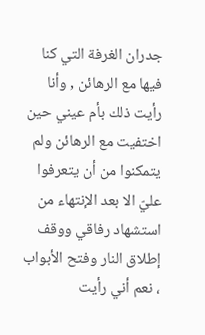جدران الغرفة التي كنا فيها مع الرهائن , وأنا رأيت ذلك بأم عيني حين اختفيت مع الرهائن ولم يتمكنوا من أن يتعرفوا عليّ الا بعد الإنتهاء من استشهاد رفاقي ووقف إطلاق النار وفتح الأبواب ، نعم أني رأيت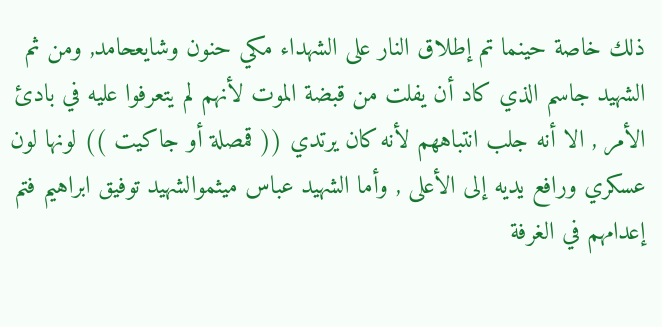ذلك خاصة حينما تم إطلاق النار على الشهداء مكي حنون وشايعحامد, ومن ثم الشهيد جاسم الذي كاد أن يفلت من قبضة الموت لأنهم لم يتعرفوا عليه في بادئ الأمر , الا أنه جلب انتباههم لأنه كان يرتدي (( قمصلة أو جاكيت )) لونها لون عسكري ورافع يديه إلى الأعلى , وأما الشهيد عباس ميثموالشهيد توفيق ابراهيم فتم إعدامهم في الغرفة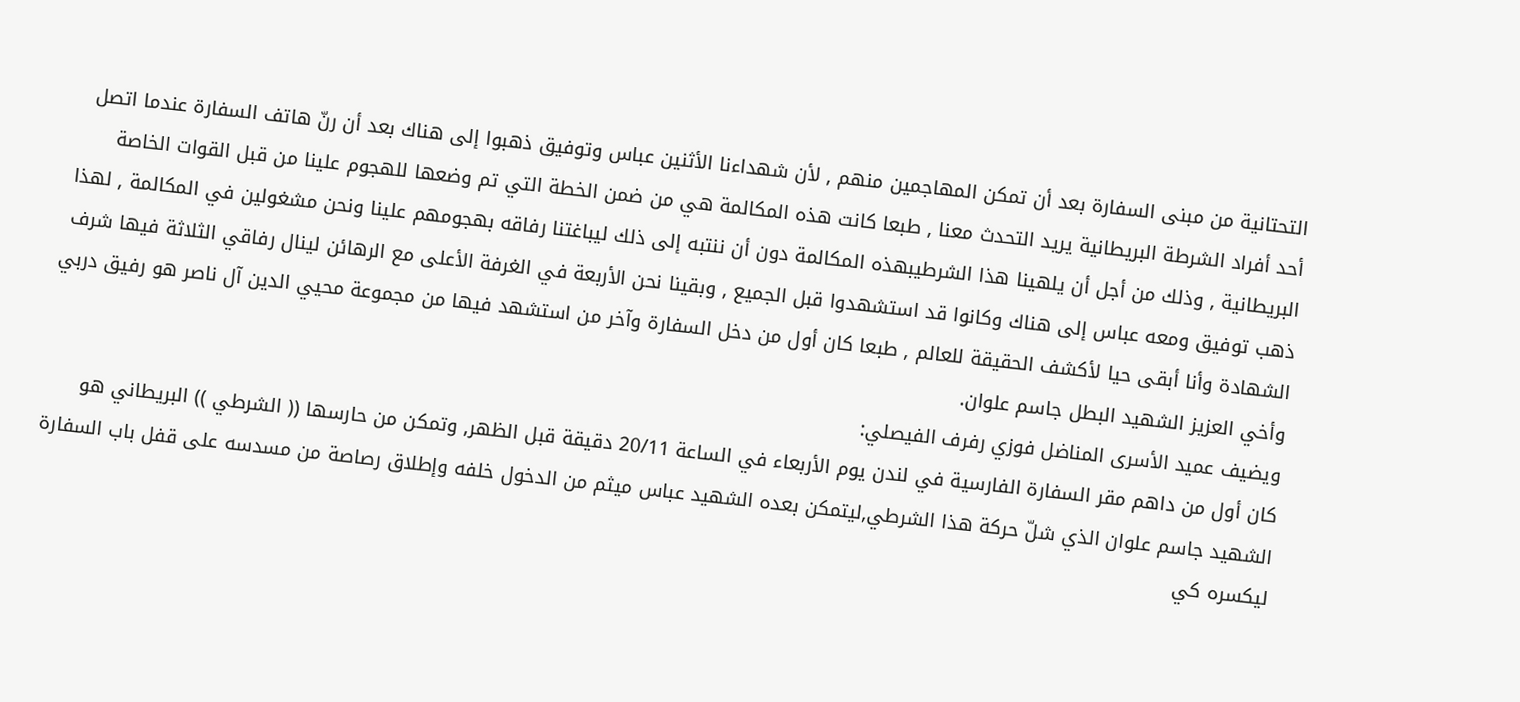التحتانية من مبنى السفارة بعد أن تمكن المهاجمين منهم , لأن شهداءنا الأثنين عباس وتوفيق ذهبوا إلى هناك بعد أن رنّ هاتف السفارة عندما اتصل أحد أفراد الشرطة البريطانية يريد التحدث معنا , طبعا كانت هذه المكالمة هي من ضمن الخطة التي تم وضعها للهجوم علينا من قبل القوات الخاصة البريطانية , وذلك من أجل أن يلهينا هذا الشرطيبهذه المكالمة دون أن ننتبه إلى ذلك ليباغتنا رفاقه بهجومهم علينا ونحن مشغولين في المكالمة , لهذا ذهب توفيق ومعه عباس إلى هناك وكانوا قد استشهدوا قبل الجميع , وبقينا نحن الأربعة في الغرفة الأعلى مع الرهائن لينال رفاقي الثلاثة فيها شرف الشهادة وأنا أبقى حيا لأكشف الحقيقة للعالم , طبعا كان أول من دخل السفارة وآخر من استشهد فيها من مجموعة محيي الدين آل ناصر هو رفيق دربي وأخي العزيز الشهيد البطل جاسم علوان.
ويضيف عميد الأسرى المناضل فوزي رفرف الفيصلي:
كان أول من داهم مقر السفارة الفارسية في لندن يوم الأربعاء في الساعة 20/11 دقيقة قبل الظهر, وتمكن من حارسها (( الشرطي )) البريطاني هو الشهيد جاسم علوان الذي شلّ حركة هذا الشرطي,ليتمكن بعده الشهيد عباس ميثم من الدخول خلفه وإطلاق رصاصة من مسدسه على قفل باب السفارة ليكسره كي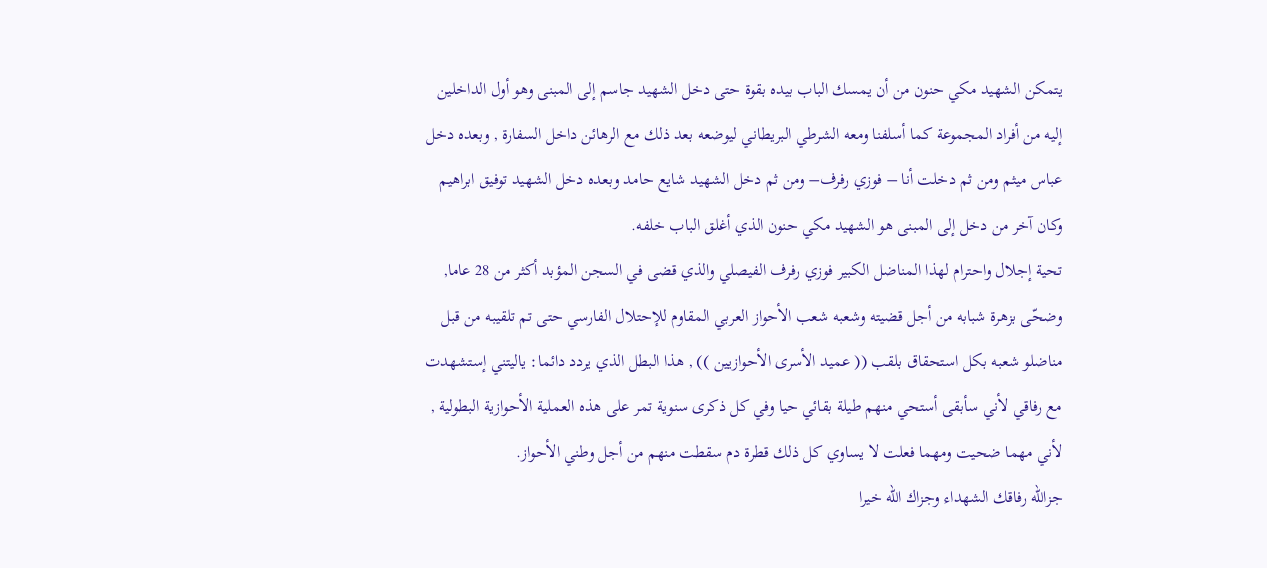يتمكن الشهيد مكي حنون من أن يمسك الباب بيده بقوة حتى دخل الشهيد جاسم إلى المبنى وهو أول الداخلين إليه من أفراد المجموعة كما أسلفنا ومعه الشرطي البريطاني ليوضعه بعد ذلك مع الرهائن داخل السفارة , وبعده دخل عباس ميثم ومن ثم دخلت أنا – فوزي رفرف– ومن ثم دخل الشهيد شايع حامد وبعده دخل الشهيد توفيق ابراهيم وكان آخر من دخل إلى المبنى هو الشهيد مكي حنون الذي أغلق الباب خلفه.
تحية إجلال واحترام لهذا المناضل الكبير فوزي رفرف الفيصلي والذي قضى في السجن المؤبد أكثر من 28 عاما, وضحّى بزهرة شبابه من أجل قضيته وشعبه شعب الأحواز العربي المقاوم للإحتلال الفارسي حتى تم تلقيبه من قبل مناضلو شعبه بكل استحقاق بلقب (( عميد الأسرى الأحوازيين )) , هذا البطل الذي يردد دائما: ياليتني إستشهدت مع رفاقي لأني سأبقى أستحي منهم طيلة بقائي حيا وفي كل ذكرى سنوية تمر على هذه العملية الأحوازية البطولية , لأني مهما ضحيت ومهما فعلت لا يساوي كل ذلك قطرة دم سقطت منهم من أجل وطني الأحواز.
جزالله رفاقك الشهداء وجزاك الله خيرا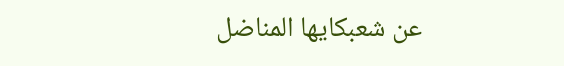عن شعبكايها المناضل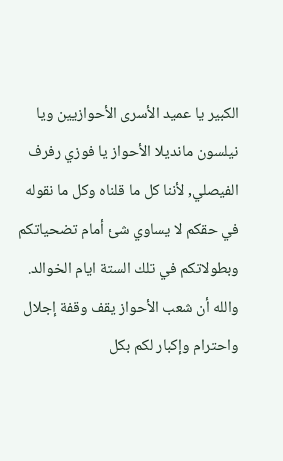الكبير يا عميد الأسرى الأحوازيين ويا نيلسون مانديلا الأحواز يا فوزي رفرف الفيصلي, لأننا كل ما قلناه وكل ما نقوله في حقكم لا يساوي شئ أمام تضحياتكم وبطولاتكم في تلك الستة ايام الخوالد.
والله أن شعب الأحواز يقف وقفة إجلال واحترام وإكبار لكم بكل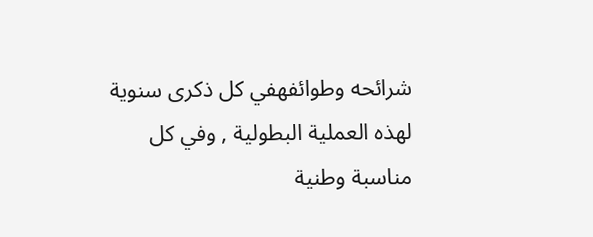شرائحه وطوائفهفي كل ذكرى سنوية لهذه العملية البطولية , وفي كل مناسبة وطنية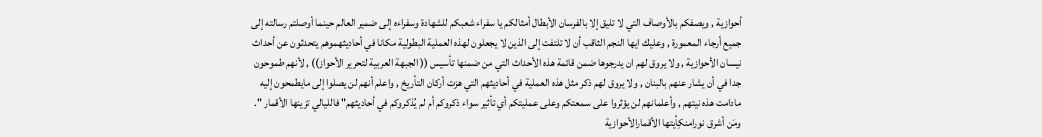أحوازية , ويصفكم بالأوصاف التي لا تليق إلا بالفرسان الأبطال أمثالكم يا سفراء شعبكم للشهادة وسفراءه إلى ضمير العالم حينما أوصلتم رسالته إلى جميع أرجاء المعمورة , وعليك ايها النجم الثاقب أن لا تلتفت إلى الذين لا يجعلون لهذه العملية البطولية مكانا في أحاديثهموهم يتحدثون عن أحداث نيسان الأحوازية , ولا يروق لهم ان يدرجوها ضمن قائمة هذه الأحداث التي من ضمنها تأسيس (( الجبهة العربية لتحرير الأحواز)) , لأنهم طموحون جدا في أن يشار عنهم بالبنان , ولا يروق لهم ذكر مثل هذه العملية في أحاديثهم التي هزت أركان التأريخ , واعلم أنهم لن يصلوا إلى مايطمحون إليه مادامت هذه نيتهم , وأعلمانهم لن يؤثروا على سمعتكم وعلى عمليتكم أي تأثير سواء ذكروكم أم لم يُذكروكم في أحاديثهم" فالليالي تزينها الأقمار ".
ومَن أشرق نورامنكِأيتها الأقمارالأحوازية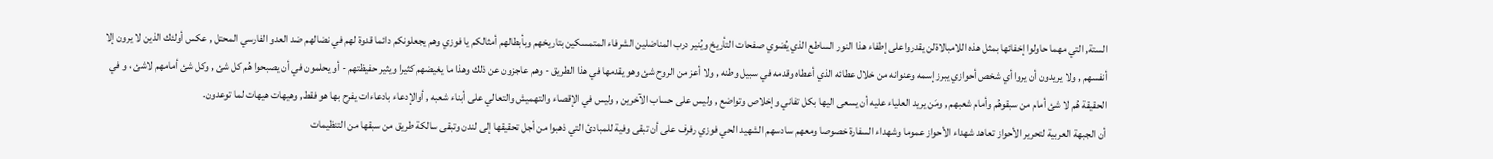الستة, التي مهما حاولوا إخفائها بمثل هذه اللامبالاةلن يقدرواعلى إطفاء هذا النور الساطع الذي يُضوي صفحات التأريخ ويُنير درب المناضلين الشرفاء المتمسكين بتاريخهم وبأبطالهم أمثالكم يا فوزي وهم يجعلونكم دائما قدوة لهم في نضالهم ضد العدو الفارسي المحتل , عكس أولئك الذين لا يرون إلا أنفسهم , ولا يريدون أن يروا أي شخص أحوازي يبرز إسمه وعنوانه من خلال عطائه الذي أعطاه وقدمه في سبيل وطنه , ولا أعز من الروح شئ وهو يقدمها في هذا الطريق - وهم عاجزون عن ذلك وهذا ما يغيضهم كثيرا ويثير حفيظتهم - أو يحلمون في أن يصبحوا هُم كل شئ , وكل شئ أمامهم لاشئ ، و في الحقيقة هُم لا شئ أمام من سبقوهُم وأمام شعبهم , ومَن يريد العلياء عليه أن يسعى اليها بكل تفاني وإخلاص وتواضع , وليس على حساب الآخرين , وليس في الإقصاء والتهميش والتعالي على أبناء شعبه , أوالإدعاء بادعاءات يفرح بها هو فقط, وهيهات هيهات لما توعدون.
أن الجبهة العربية لتحرير الأحواز تعاهد شهداء الأحواز عموما وشهداء السفارة خصوصا ومعهم سادسهم الشهيد الحي فوزي رفرف على أن تبقى وفية للمبادئ التي ذهبوا من أجل تحقيقها إلى لندن وتبقى سالكة طريق من سبقها من التنظيمات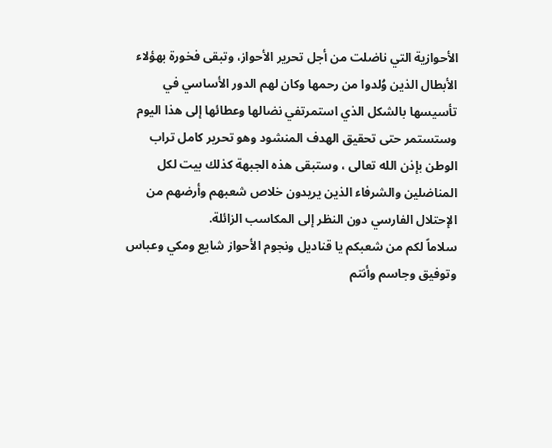الأحوازية التي ناضلت من أجل تحرير الأحواز، وتبقى فخورة بهؤلاء الأبطال الذين وُلدوا من رحمها وكان لهم الدور الأساسي في تأسيسها بالشكل الذي استمرتفي نضالها وعطائها إلى هذا اليوم وستستمر حتى تحقيق الهدف المنشود وهو تحرير كامل تراب الوطن بإذن الله تعالى ، وستبقى هذه الجبهة كذلك بيت لكل المناضلين والشرفاء الذين يريدون خلاص شعبهم وأرضهم من الإحتلال الفارسي دون النظر إلى المكاسب الزائلة.
سلاماً لكم من شعبكم يا قناديل ونجوم الأحواز شايع ومكي وعباس وتوفيق وجاسم وأنتم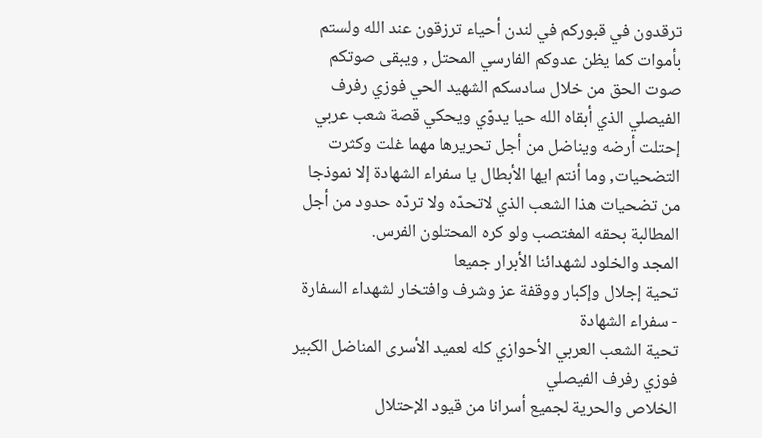ترقدون في قبوركم في لندن أحياء ترزقون عند الله ولستم بأموات كما يظن عدوكم الفارسي المحتل , ويبقى صوتكم صوت الحق من خلال سادسكم الشهيد الحي فوزي رفرف الفيصلي الذي أبقاه الله حيا يدوّي ويحكي قصة شعب عربي إحتلت أرضه ويناضل من أجل تحريرها مهما غلت وكثرت التضحيات, وما أنتم ايها الأبطال يا سفراء الشهادة إلا نموذجا من تضحيات هذا الشعب الذي لاتحدّه ولا تردّه حدود من أجل المطالبة بحقه المغتصب ولو كره المحتلون الفرس.
المجد والخلود لشهدائنا الأبرار جميعا
تحية إجلال وإكبار ووقفة عز وشرف وافتخار لشهداء السفارة - سفراء الشهادة
تحية الشعب العربي الأحوازي كله لعميد الأسرى المناضل الكبير فوزي رفرف الفيصلي
الخلاص والحرية لجميع أسرانا من قيود الإحتلال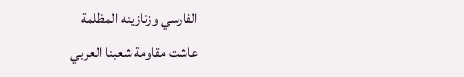الفارسي وزنازينه المظلمة
عاشت مقاومة شعبنا العربي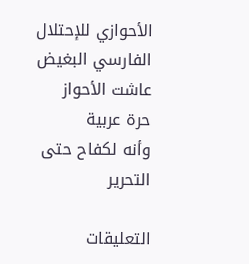الأحوازي للإحتلال الفارسي البغيض
عاشت الأحواز حرة عربية
وأنه لكفاح حتى التحرير

التعليقات